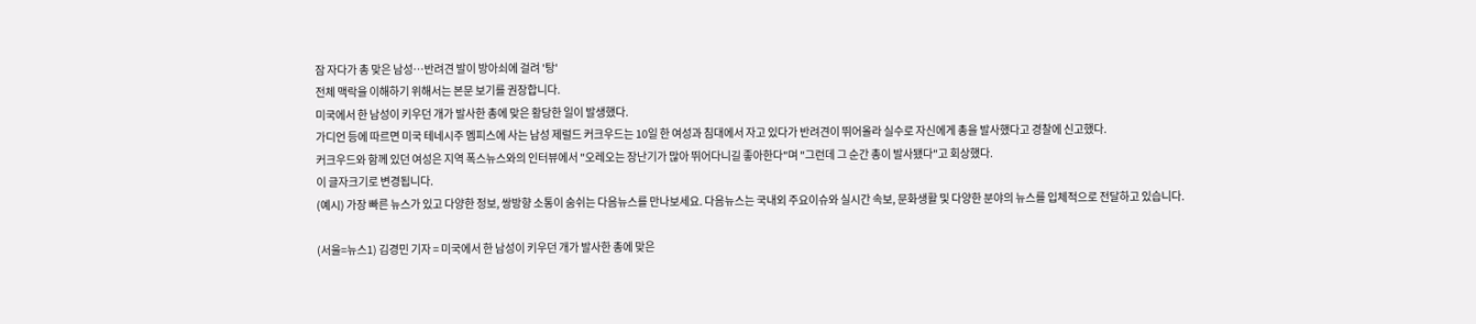잠 자다가 총 맞은 남성…반려견 발이 방아쇠에 걸려 '탕'
전체 맥락을 이해하기 위해서는 본문 보기를 권장합니다.
미국에서 한 남성이 키우던 개가 발사한 총에 맞은 황당한 일이 발생했다.
가디언 등에 따르면 미국 테네시주 멤피스에 사는 남성 제럴드 커크우드는 10일 한 여성과 침대에서 자고 있다가 반려견이 뛰어올라 실수로 자신에게 총을 발사했다고 경찰에 신고했다.
커크우드와 함께 있던 여성은 지역 폭스뉴스와의 인터뷰에서 "오레오는 장난기가 많아 뛰어다니길 좋아한다"며 "그런데 그 순간 총이 발사됐다"고 회상했다.
이 글자크기로 변경됩니다.
(예시) 가장 빠른 뉴스가 있고 다양한 정보, 쌍방향 소통이 숨쉬는 다음뉴스를 만나보세요. 다음뉴스는 국내외 주요이슈와 실시간 속보, 문화생활 및 다양한 분야의 뉴스를 입체적으로 전달하고 있습니다.

(서울=뉴스1) 김경민 기자 = 미국에서 한 남성이 키우던 개가 발사한 총에 맞은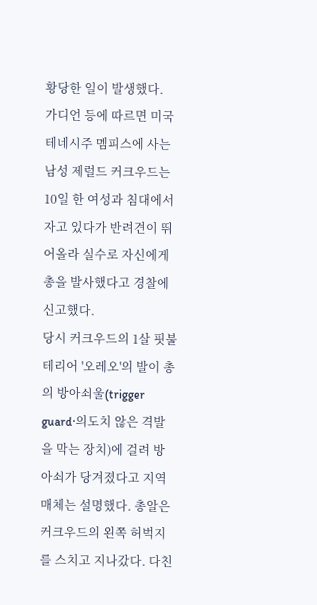황당한 일이 발생했다.
가디언 등에 따르면 미국 테네시주 멤피스에 사는 남성 제럴드 커크우드는 10일 한 여성과 침대에서 자고 있다가 반려견이 뛰어올라 실수로 자신에게 총을 발사했다고 경찰에 신고했다.
당시 커크우드의 1살 핏불테리어 '오레오'의 발이 총의 방아쇠울(trigger guard·의도치 않은 격발을 막는 장치)에 걸려 방아쇠가 당겨졌다고 지역 매체는 설명했다. 총알은 커크우드의 왼쪽 허벅지를 스치고 지나갔다. 다친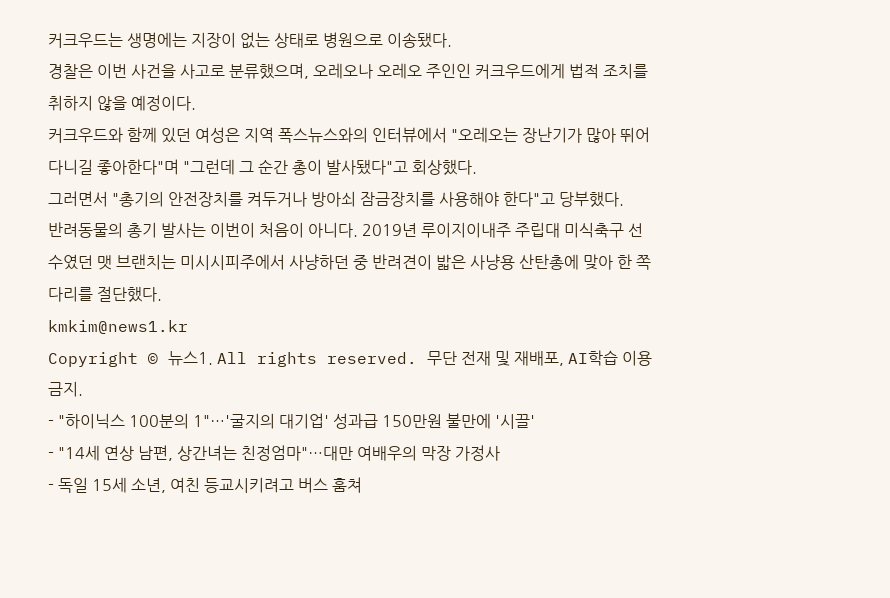커크우드는 생명에는 지장이 없는 상태로 병원으로 이송됐다.
경찰은 이번 사건을 사고로 분류했으며, 오레오나 오레오 주인인 커크우드에게 법적 조치를 취하지 않을 예정이다.
커크우드와 함께 있던 여성은 지역 폭스뉴스와의 인터뷰에서 "오레오는 장난기가 많아 뛰어다니길 좋아한다"며 "그런데 그 순간 총이 발사됐다"고 회상했다.
그러면서 "총기의 안전장치를 켜두거나 방아쇠 잠금장치를 사용해야 한다"고 당부했다.
반려동물의 총기 발사는 이번이 처음이 아니다. 2019년 루이지이내주 주립대 미식축구 선수였던 맷 브랜치는 미시시피주에서 사냥하던 중 반려견이 밟은 사냥용 산탄총에 맞아 한 쪽 다리를 절단했다.
kmkim@news1.kr
Copyright © 뉴스1. All rights reserved. 무단 전재 및 재배포, AI학습 이용 금지.
- "하이닉스 100분의 1"…'굴지의 대기업' 성과급 150만원 불만에 '시끌'
- "14세 연상 남편, 상간녀는 친정엄마"…대만 여배우의 막장 가정사
- 독일 15세 소년, 여친 등교시키려고 버스 훔쳐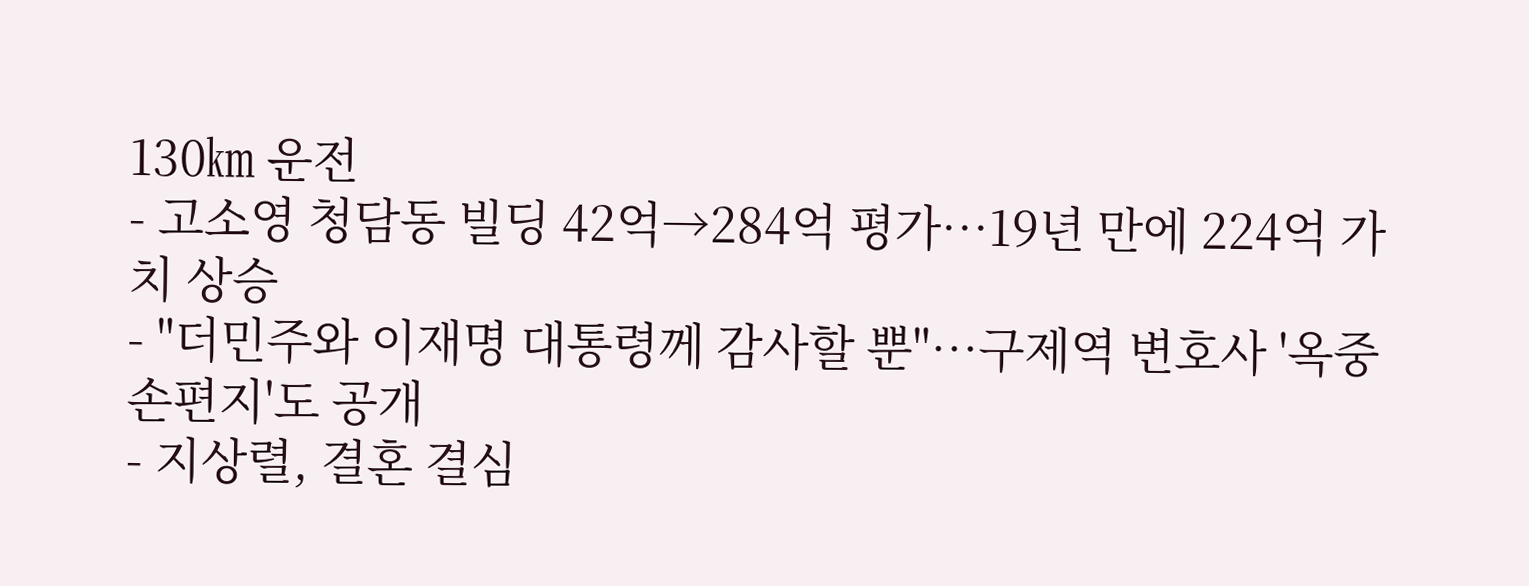130㎞ 운전
- 고소영 청담동 빌딩 42억→284억 평가…19년 만에 224억 가치 상승
- "더민주와 이재명 대통령께 감사할 뿐"…구제역 변호사 '옥중 손편지'도 공개
- 지상렬, 결혼 결심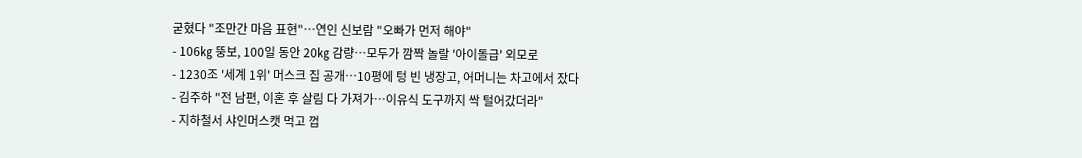굳혔다 "조만간 마음 표현"…연인 신보람 "오빠가 먼저 해야"
- 106㎏ 뚱보, 100일 동안 20㎏ 감량…모두가 깜짝 놀랄 '아이돌급' 외모로
- 1230조 '세계 1위' 머스크 집 공개…10평에 텅 빈 냉장고, 어머니는 차고에서 잤다
- 김주하 "전 남편, 이혼 후 살림 다 가져가…이유식 도구까지 싹 털어갔더라"
- 지하철서 샤인머스캣 먹고 껍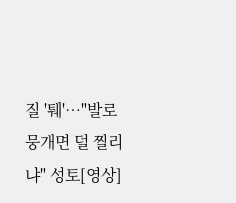질 '퉤'…"발로 뭉개면 덜 찔리냐" 성토[영상]